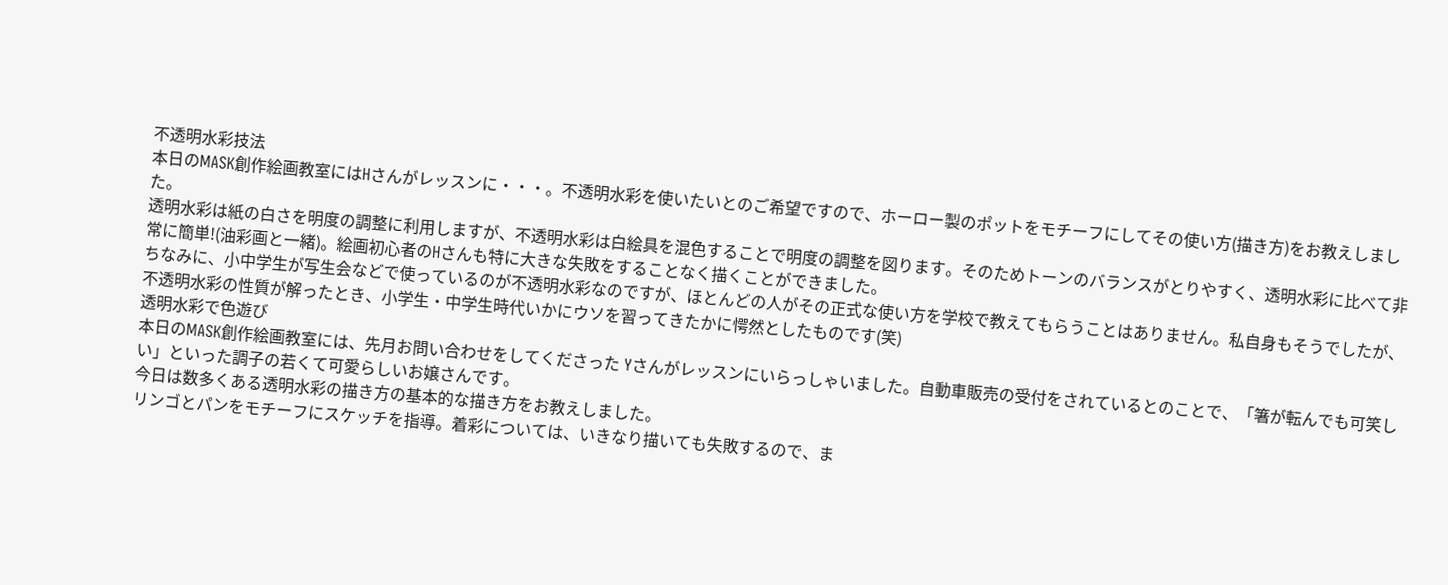不透明水彩技法
本日のMASK創作絵画教室にはHさんがレッスンに・・・。不透明水彩を使いたいとのご希望ですので、ホーロー製のポットをモチーフにしてその使い方(描き方)をお教えしました。
透明水彩は紙の白さを明度の調整に利用しますが、不透明水彩は白絵具を混色することで明度の調整を図ります。そのためトーンのバランスがとりやすく、透明水彩に比べて非常に簡単!(油彩画と一緒)。絵画初心者のHさんも特に大きな失敗をすることなく描くことができました。
ちなみに、小中学生が写生会などで使っているのが不透明水彩なのですが、ほとんどの人がその正式な使い方を学校で教えてもらうことはありません。私自身もそうでしたが、不透明水彩の性質が解ったとき、小学生・中学生時代いかにウソを習ってきたかに愕然としたものです(笑)
透明水彩で色遊び
本日のMASK創作絵画教室には、先月お問い合わせをしてくださった Yさんがレッスンにいらっしゃいました。自動車販売の受付をされているとのことで、「箸が転んでも可笑しい」といった調子の若くて可愛らしいお嬢さんです。
今日は数多くある透明水彩の描き方の基本的な描き方をお教えしました。
リンゴとパンをモチーフにスケッチを指導。着彩については、いきなり描いても失敗するので、ま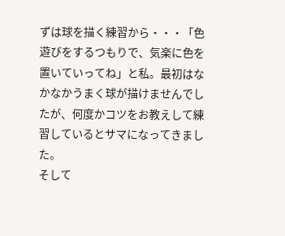ずは球を描く練習から・・・「色遊びをするつもりで、気楽に色を置いていってね」と私。最初はなかなかうまく球が描けませんでしたが、何度かコツをお教えして練習しているとサマになってきました。
そして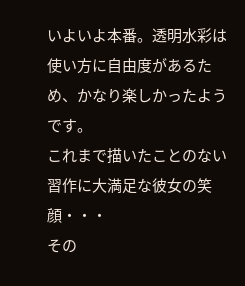いよいよ本番。透明水彩は使い方に自由度があるため、かなり楽しかったようです。
これまで描いたことのない習作に大満足な彼女の笑顔・・・
その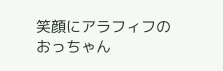笑顔にアラフィフのおっちゃん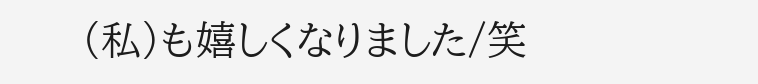(私)も嬉しくなりました/笑